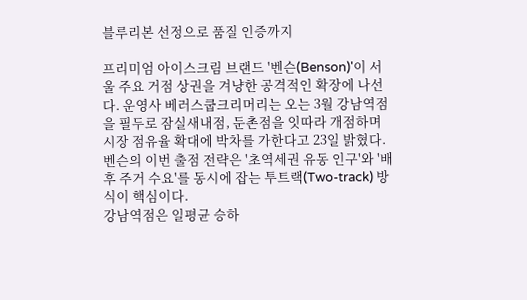블루리본 선정으로 품질 인증까지

프리미엄 아이스크림 브랜드 '벤슨(Benson)'이 서울 주요 거점 상권을 겨냥한 공격적인 확장에 나선다. 운영사 베러스쿱크리머리는 오는 3월 강남역점을 필두로 잠실새내점, 둔촌점을 잇따라 개점하며 시장 점유율 확대에 박차를 가한다고 23일 밝혔다.
벤슨의 이번 출점 전략은 '초역세권 유동 인구'와 '배후 주거 수요'를 동시에 잡는 투트랙(Two-track) 방식이 핵심이다.
강남역점은 일평균 승하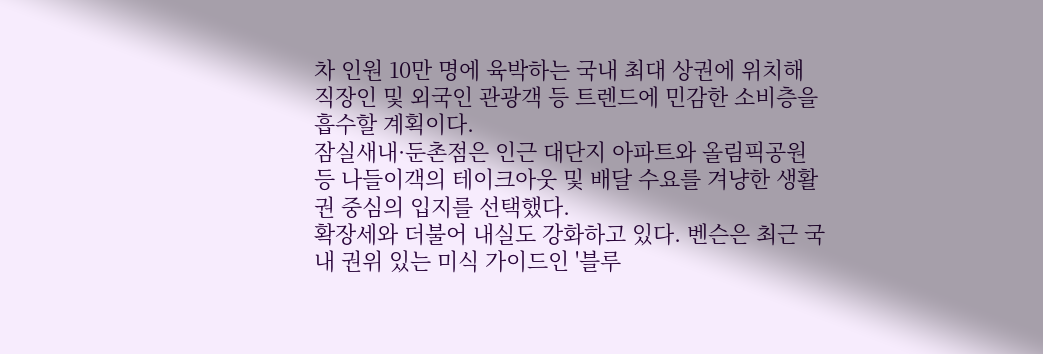차 인원 10만 명에 육박하는 국내 최대 상권에 위치해 직장인 및 외국인 관광객 등 트렌드에 민감한 소비층을 흡수할 계획이다.
잠실새내·둔촌점은 인근 대단지 아파트와 올림픽공원 등 나들이객의 테이크아웃 및 배달 수요를 겨냥한 생활권 중심의 입지를 선택했다.
확장세와 더불어 내실도 강화하고 있다. 벤슨은 최근 국내 권위 있는 미식 가이드인 '블루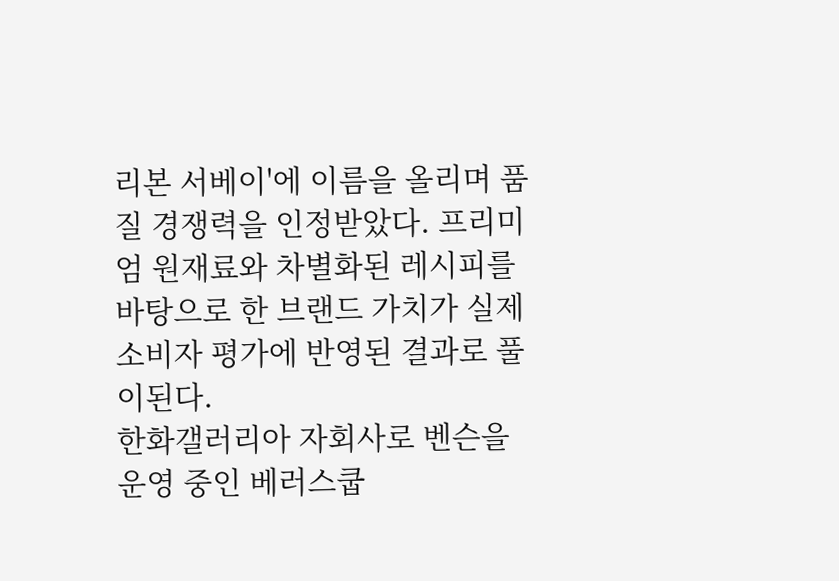리본 서베이'에 이름을 올리며 품질 경쟁력을 인정받았다. 프리미엄 원재료와 차별화된 레시피를 바탕으로 한 브랜드 가치가 실제 소비자 평가에 반영된 결과로 풀이된다.
한화갤러리아 자회사로 벤슨을 운영 중인 베러스쿱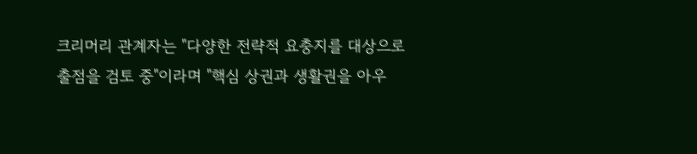크리머리 관계자는 "다양한 전략적 요충지를 대상으로 출점을 검토 중"이라며 "핵심 상권과 생활권을 아우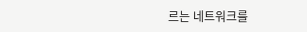르는 네트워크를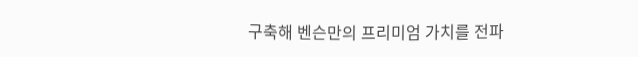구축해 벤슨만의 프리미엄 가치를 전파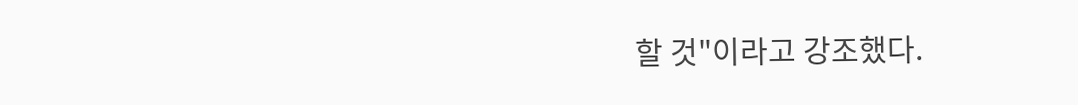할 것"이라고 강조했다.